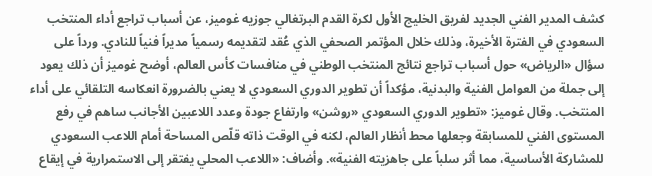كشف المدير الفني الجديد لفريق الخليج الأول لكرة القدم البرتغالي جوزيه غوميز، عن أسباب تراجع أداء المنتخب السعودي في الفترة الأخيرة، وذلك خلال المؤتمر الصحفي الذي عُقد لتقديمه رسمياً مديراً فنياً للنادي. ورداً على سؤال «الرياض» حول أسباب تراجع نتائج المنتخب الوطني في منافسات كأس العالم، أوضح غوميز أن ذلك يعود إلى جملة من العوامل الفنية والبدنية، مؤكداً أن تطوير الدوري السعودي لا يعني بالضرورة انعكاسه التلقائي على أداء المنتخب. وقال غوميز: «تطوير الدوري السعودي «روشن» وارتفاع جودة وعدد اللاعبين الأجانب ساهم في رفع المستوى الفني للمسابقة وجعلها محط أنظار العالم، لكنه في الوقت ذاته قلّص المساحة أمام اللاعب السعودي للمشاركة الأساسية، مما أثر سلباً على جاهزيته الفنية». وأضاف: «اللاعب المحلي يفتقر إلى الاستمرارية في إيقاع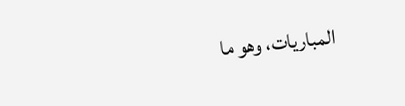المباريات، وهو ما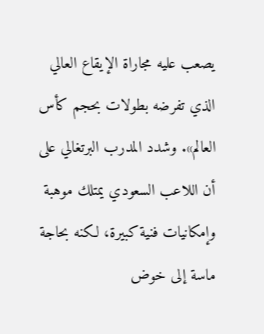يصعب عليه مجاراة الإيقاع العالي الذي تفرضه بطولات بحجم كأس العالم». وشدد المدرب البرتغالي على أن اللاعب السعودي يمتلك موهبة وإمكانيات فنية كبيرة، لكنه بحاجة ماسة إلى خوض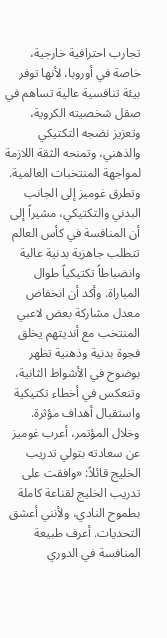تجارب احترافية خارجية، خاصة في أوروبا، لأنها توفر بيئة تنافسية عالية تساهم في صقل شخصيته الكروية، وتعزيز نضجه التكتيكي والذهني، وتمنحه الثقة اللازمة لمواجهة المنتخبات العالمية. وتطرق غوميز إلى الجانب البدني والتكتيكي، مشيراً إلى أن المنافسة في كأس العالم تتطلب جاهزية بدنية عالية وانضباطاً تكتيكياً طوال المباراة. وأكد أن انخفاض معدل مشاركة بعض لاعبي المنتخب مع أنديتهم يخلق فجوة بدنية وذهنية تظهر بوضوح في الأشواط الثانية، وتنعكس في أخطاء تكتيكية واستقبال أهداف مؤثرة. وخلال المؤتمر، أعرب غوميز عن سعادته بتولي تدريب الخليج قائلاً: «وافقت على تدريب الخليج لقناعة كاملة بطموح النادي، ولأنني أعشق التحديات. أعرف طبيعة المنافسة في الدوري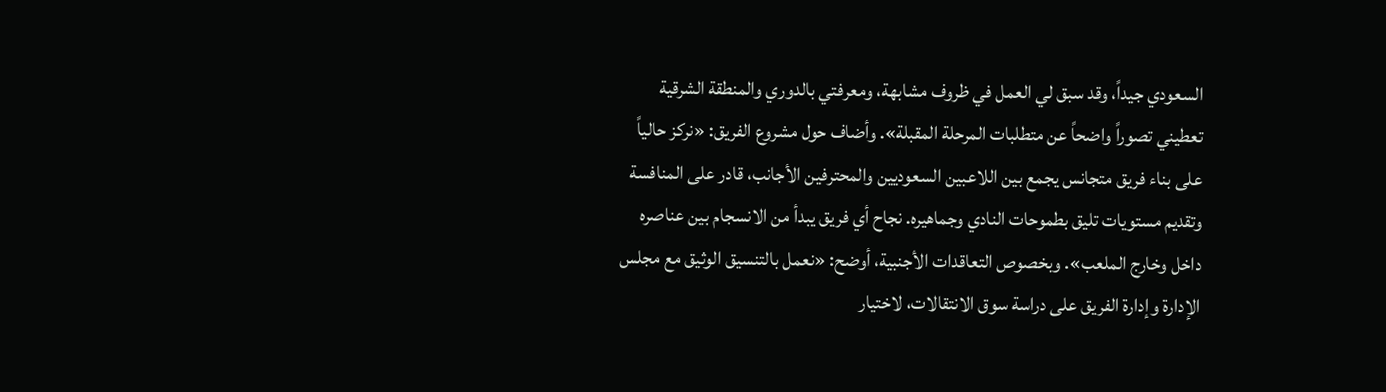السعودي جيداً، وقد سبق لي العمل في ظروف مشابهة، ومعرفتي بالدوري والمنطقة الشرقية تعطيني تصوراً واضحاً عن متطلبات المرحلة المقبلة». وأضاف حول مشروع الفريق: «نركز حالياً على بناء فريق متجانس يجمع بين اللاعبين السعوديين والمحترفين الأجانب، قادر على المنافسة وتقديم مستويات تليق بطموحات النادي وجماهيره. نجاح أي فريق يبدأ من الانسجام بين عناصره داخل وخارج الملعب». وبخصوص التعاقدات الأجنبية، أوضح: «نعمل بالتنسيق الوثيق مع مجلس الإدارة وإدارة الفريق على دراسة سوق الانتقالات، لاختيار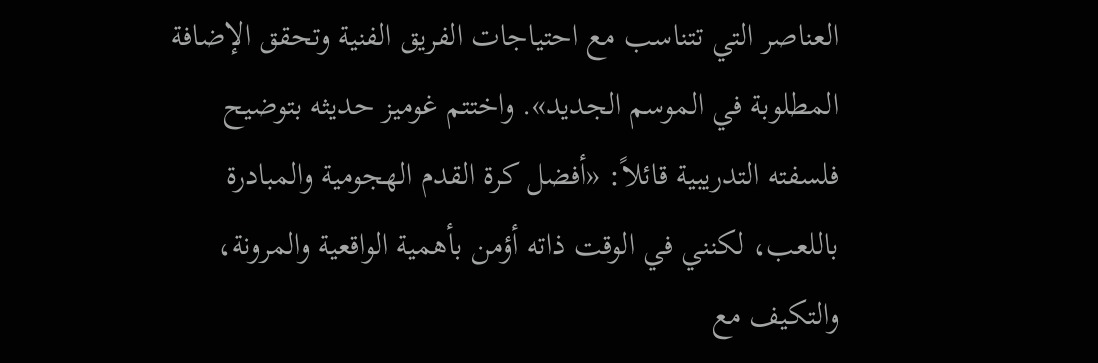العناصر التي تتناسب مع احتياجات الفريق الفنية وتحقق الإضافة المطلوبة في الموسم الجديد». واختتم غوميز حديثه بتوضيح فلسفته التدريبية قائلاً: «أفضل كرة القدم الهجومية والمبادرة باللعب، لكنني في الوقت ذاته أؤمن بأهمية الواقعية والمرونة، والتكيف مع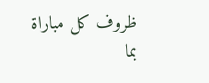ظروف كل مباراة بما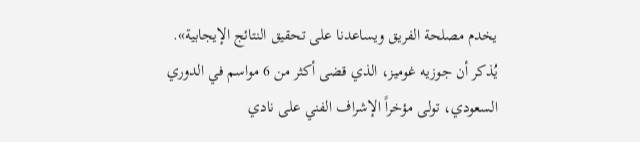يخدم مصلحة الفريق ويساعدنا على تحقيق النتائج الإيجابية». يُذكر أن جوزيه غوميز، الذي قضى أكثر من 6 مواسم في الدوري السعودي، تولى مؤخراً الإشراف الفني على نادي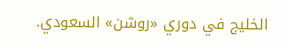الخليج في دوري «روشن» السعودي.